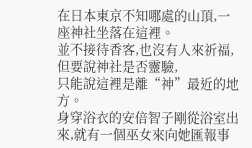在日本東京不知哪處的山頂,一座神社坐落在這裡。
並不接待香客,也沒有人來祈福,
但要說神社是否靈驗,
只能說這裡是離“神”最近的地方。
身穿浴衣的安倍智子剛從浴室出來,就有一個巫女來向她匯報事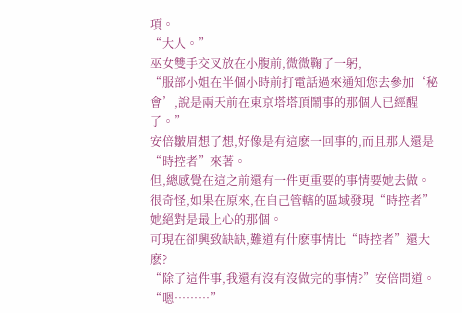項。
“大人。”
巫女雙手交叉放在小腹前,微微鞠了一躬,
“服部小姐在半個小時前打電話過來通知您去參加‘秘會’,說是兩天前在東京塔塔頂鬧事的那個人已經醒了。”
安倍皺眉想了想,好像是有這麽一回事的,而且那人還是“時控者”來著。
但,總感覺在這之前還有一件更重要的事情要她去做。
很奇怪,如果在原來,在自己管轄的區域發現“時控者”她絕對是最上心的那個。
可現在卻興致缺缺,難道有什麽事情比“時控者”還大麽?
“除了這件事,我還有沒有沒做完的事情?”安倍問道。
“嗯………”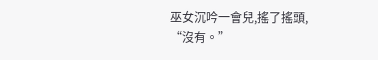巫女沉吟一會兒,搖了搖頭,
“沒有。”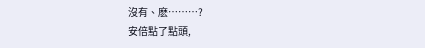沒有、麽………?
安倍點了點頭,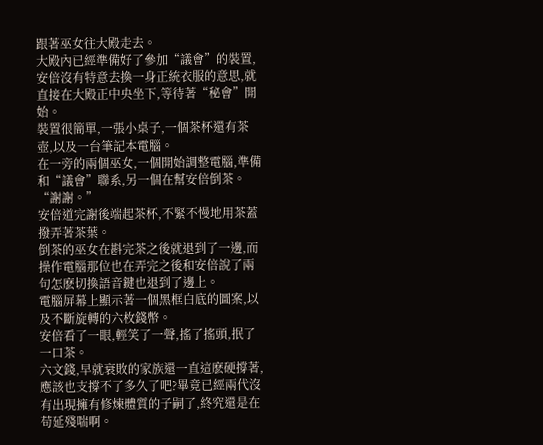跟著巫女往大殿走去。
大殿內已經準備好了參加“議會”的裝置,安倍沒有特意去換一身正統衣服的意思,就直接在大殿正中央坐下,等待著“秘會”開始。
裝置很簡單,一張小桌子,一個茶杯還有茶壺,以及一台筆記本電腦。
在一旁的兩個巫女,一個開始調整電腦,準備和“議會”聯系,另一個在幫安倍倒茶。
“謝謝。”
安倍道完謝後端起茶杯,不緊不慢地用茶蓋撥弄著茶葉。
倒茶的巫女在斟完茶之後就退到了一邊,而操作電腦那位也在弄完之後和安倍說了兩句怎麽切換語音鍵也退到了邊上。
電腦屏幕上顯示著一個黑框白底的圖案,以及不斷旋轉的六枚錢幣。
安倍看了一眼,輕笑了一聲,搖了搖頭,抿了一口茶。
六文錢,早就衰敗的家族還一直這麽硬撐著,應該也支撐不了多久了吧?畢竟已經兩代沒有出現擁有修煉體質的子嗣了,終究還是在苟延殘喘啊。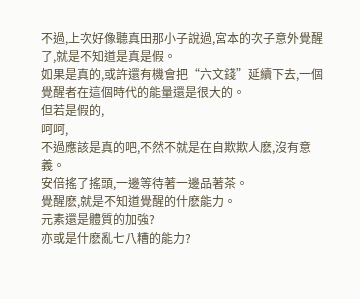不過,上次好像聽真田那小子說過,宮本的次子意外覺醒了,就是不知道是真是假。
如果是真的,或許還有機會把“六文錢”延續下去,一個覺醒者在這個時代的能量還是很大的。
但若是假的,
呵呵,
不過應該是真的吧,不然不就是在自欺欺人麽,沒有意義。
安倍搖了搖頭,一邊等待著一邊品著茶。
覺醒麽,就是不知道覺醒的什麽能力。
元素還是體質的加強?
亦或是什麽亂七八糟的能力?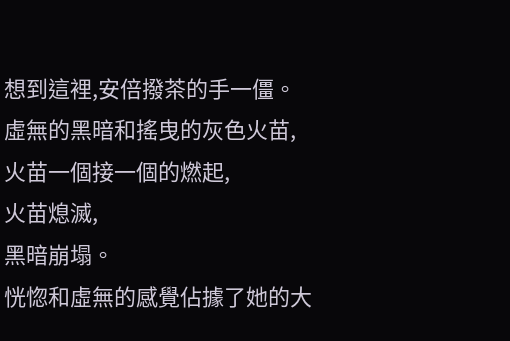想到這裡,安倍撥茶的手一僵。
虛無的黑暗和搖曳的灰色火苗,
火苗一個接一個的燃起,
火苗熄滅,
黑暗崩塌。
恍惚和虛無的感覺佔據了她的大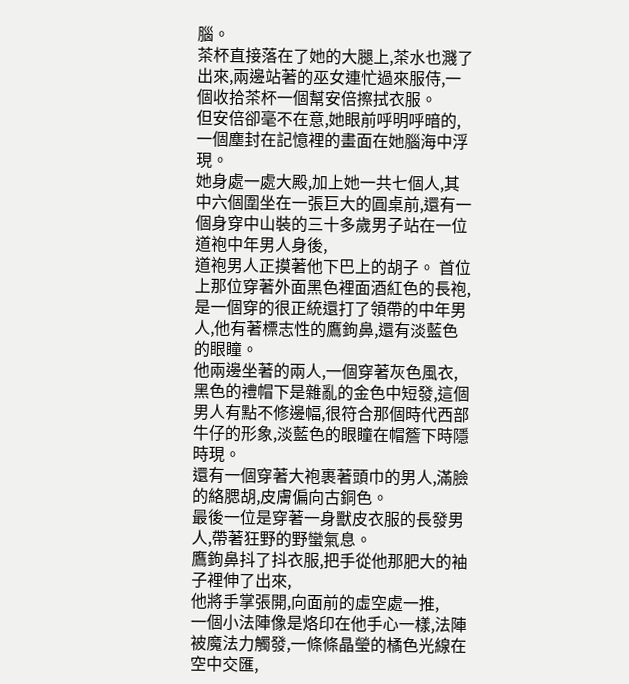腦。
茶杯直接落在了她的大腿上,茶水也濺了出來,兩邊站著的巫女連忙過來服侍,一個收拾茶杯一個幫安倍擦拭衣服。
但安倍卻毫不在意,她眼前呼明呼暗的,一個塵封在記憶裡的畫面在她腦海中浮現。
她身處一處大殿,加上她一共七個人,其中六個圍坐在一張巨大的圓桌前,還有一個身穿中山裝的三十多歲男子站在一位道袍中年男人身後,
道袍男人正摸著他下巴上的胡子。 首位上那位穿著外面黑色裡面酒紅色的長袍,是一個穿的很正統還打了領帶的中年男人,他有著標志性的鷹鉤鼻,還有淡藍色的眼瞳。
他兩邊坐著的兩人,一個穿著灰色風衣,黑色的禮帽下是雜亂的金色中短發,這個男人有點不修邊幅,很符合那個時代西部牛仔的形象,淡藍色的眼瞳在帽簷下時隱時現。
還有一個穿著大袍裹著頭巾的男人,滿臉的絡腮胡,皮膚偏向古銅色。
最後一位是穿著一身獸皮衣服的長發男人,帶著狂野的野蠻氣息。
鷹鉤鼻抖了抖衣服,把手從他那肥大的袖子裡伸了出來,
他將手掌張開,向面前的虛空處一推,
一個小法陣像是烙印在他手心一樣,法陣被魔法力觸發,一條條晶瑩的橘色光線在空中交匯,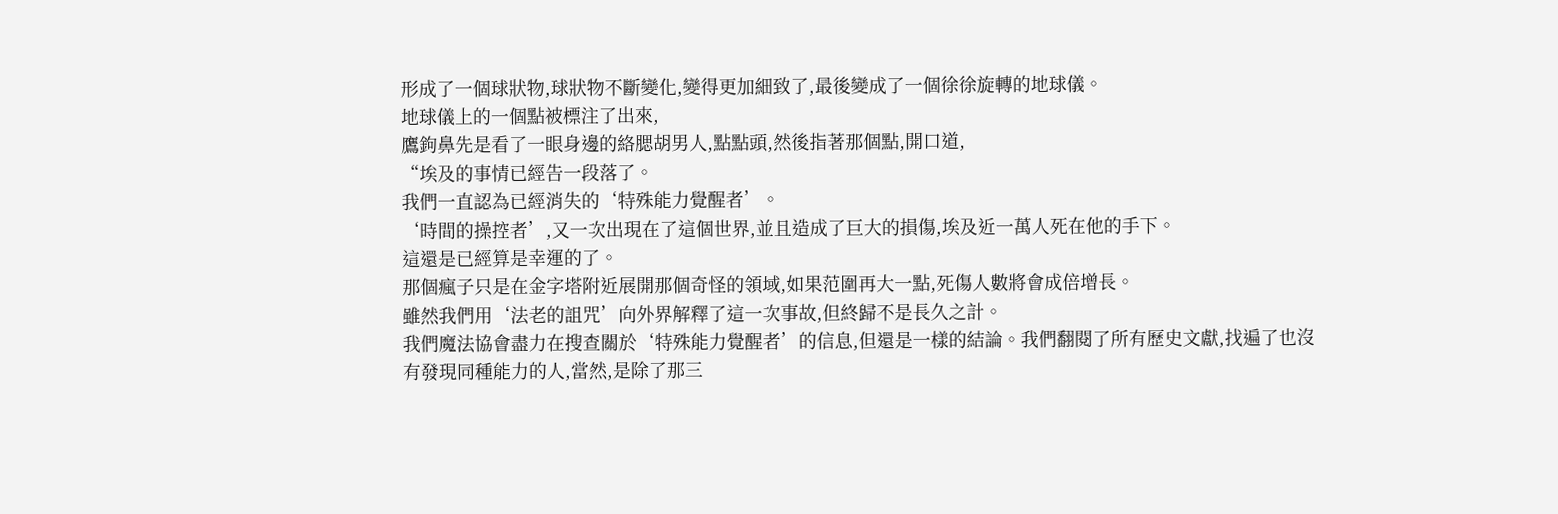形成了一個球狀物,球狀物不斷變化,變得更加細致了,最後變成了一個徐徐旋轉的地球儀。
地球儀上的一個點被標注了出來,
鷹鉤鼻先是看了一眼身邊的絡腮胡男人,點點頭,然後指著那個點,開口道,
“埃及的事情已經告一段落了。
我們一直認為已經消失的‘特殊能力覺醒者’。
‘時間的操控者’,又一次出現在了這個世界,並且造成了巨大的損傷,埃及近一萬人死在他的手下。
這還是已經算是幸運的了。
那個瘋子只是在金字塔附近展開那個奇怪的領域,如果范圍再大一點,死傷人數將會成倍增長。
雖然我們用‘法老的詛咒’向外界解釋了這一次事故,但終歸不是長久之計。
我們魔法協會盡力在搜查關於‘特殊能力覺醒者’的信息,但還是一樣的結論。我們翻閱了所有歷史文獻,找遍了也沒有發現同種能力的人,當然,是除了那三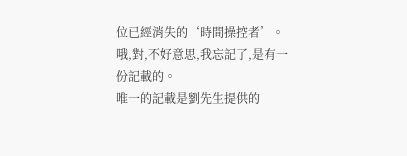位已經消失的‘時間操控者’。
哦,對,不好意思,我忘記了,是有一份記載的。
唯一的記載是劉先生提供的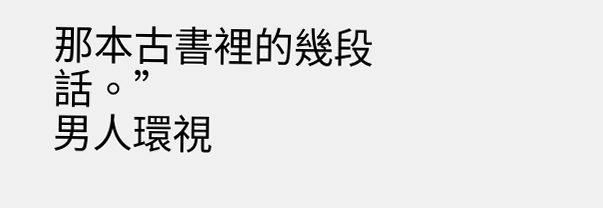那本古書裡的幾段話。”
男人環視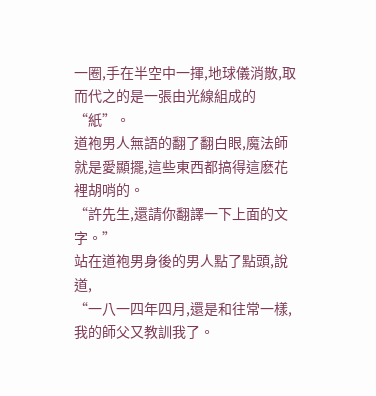一圈,手在半空中一揮,地球儀消散,取而代之的是一張由光線組成的“紙”。
道袍男人無語的翻了翻白眼,魔法師就是愛顯擺,這些東西都搞得這麽花裡胡哨的。
“許先生,還請你翻譯一下上面的文字。”
站在道袍男身後的男人點了點頭,說道,
“一八一四年四月,還是和往常一樣,我的師父又教訓我了。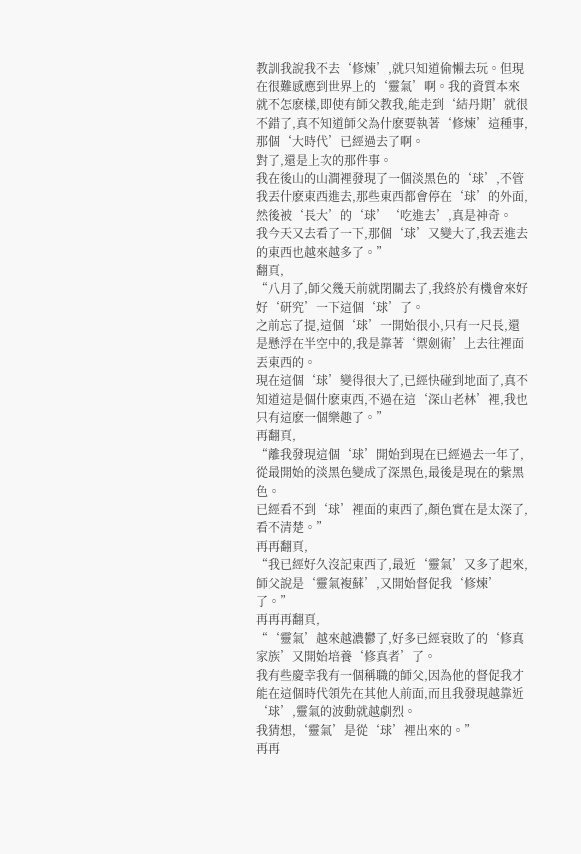教訓我說我不去‘修煉’,就只知道偷懶去玩。但現在很難感應到世界上的‘靈氣’啊。我的資質本來就不怎麽樣,即使有師父教我,能走到‘結丹期’就很不錯了,真不知道師父為什麽要執著‘修煉’這種事,那個‘大時代’已經過去了啊。
對了,還是上次的那件事。
我在後山的山澗裡發現了一個淡黑色的‘球’,不管我丟什麽東西進去,那些東西都會停在‘球’的外面,然後被‘長大’的‘球’‘吃進去’,真是神奇。
我今天又去看了一下,那個‘球’又變大了,我丟進去的東西也越來越多了。”
翻頁,
“八月了,師父幾天前就閉關去了,我終於有機會來好好‘研究’一下這個‘球’了。
之前忘了提,這個‘球’一開始很小,只有一尺長,還是懸浮在半空中的,我是靠著‘禦劍術’上去往裡面丟東西的。
現在這個‘球’變得很大了,已經快碰到地面了,真不知道這是個什麽東西,不過在這‘深山老林’裡,我也只有這麽一個樂趣了。”
再翻頁,
“離我發現這個‘球’開始到現在已經過去一年了,從最開始的淡黑色變成了深黑色,最後是現在的紫黑色。
已經看不到‘球’裡面的東西了,顏色實在是太深了,看不清楚。”
再再翻頁,
“我已經好久沒記東西了,最近‘靈氣’又多了起來,師父說是‘靈氣複蘇’,又開始督促我‘修煉’了。”
再再再翻頁,
“‘靈氣’越來越濃鬱了,好多已經衰敗了的‘修真家族’又開始培養‘修真者’了。
我有些慶幸我有一個稱職的師父,因為他的督促我才能在這個時代領先在其他人前面,而且我發現越靠近‘球’,靈氣的波動就越劇烈。
我猜想,‘靈氣’是從‘球’裡出來的。”
再再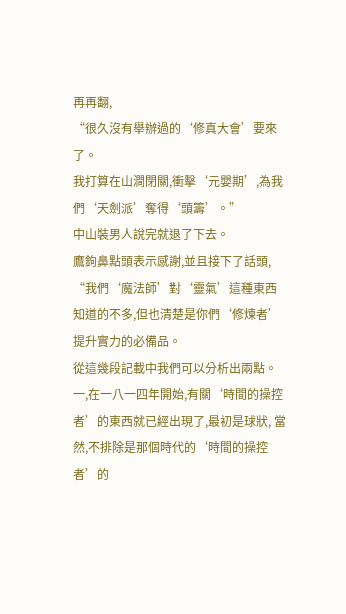再再翻,
“很久沒有舉辦過的‘修真大會’要來了。
我打算在山澗閉關,衝擊‘元嬰期’,為我們‘天劍派’奪得‘頭籌’。”
中山裝男人說完就退了下去。
鷹鉤鼻點頭表示感謝,並且接下了話頭,
“我們‘魔法師’對‘靈氣’這種東西知道的不多,但也清楚是你們‘修煉者’提升實力的必備品。
從這幾段記載中我們可以分析出兩點。
一,在一八一四年開始,有關‘時間的操控者’的東西就已經出現了,最初是球狀, 當然,不排除是那個時代的‘時間的操控者’的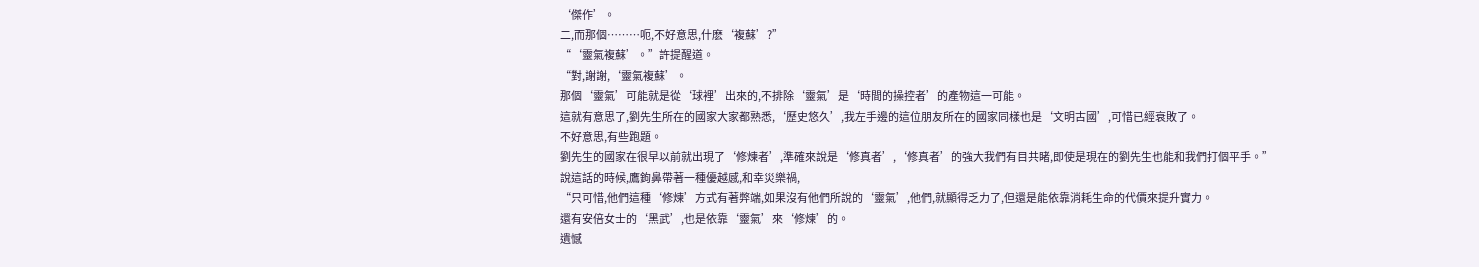‘傑作’。
二,而那個………呃,不好意思,什麽‘複蘇’?”
“‘靈氣複蘇’。”許提醒道。
“對,謝謝,‘靈氣複蘇’。
那個‘靈氣’可能就是從‘球裡’出來的,不排除‘靈氣’是‘時間的操控者’的產物這一可能。
這就有意思了,劉先生所在的國家大家都熟悉,‘歷史悠久’,我左手邊的這位朋友所在的國家同樣也是‘文明古國’,可惜已經衰敗了。
不好意思,有些跑題。
劉先生的國家在很早以前就出現了‘修煉者’,準確來說是‘修真者’,‘修真者’的強大我們有目共睹,即使是現在的劉先生也能和我們打個平手。”
說這話的時候,鷹鉤鼻帶著一種優越感,和幸災樂禍,
“只可惜,他們這種‘修煉’方式有著弊端,如果沒有他們所說的‘靈氣’,他們,就顯得乏力了,但還是能依靠消耗生命的代價來提升實力。
還有安倍女士的‘黑武’,也是依靠‘靈氣’來‘修煉’的。
遺憾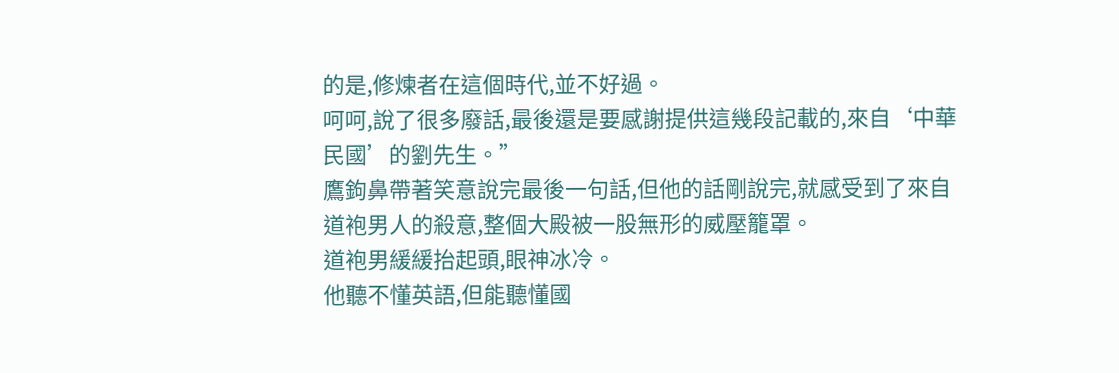的是,修煉者在這個時代,並不好過。
呵呵,說了很多廢話,最後還是要感謝提供這幾段記載的,來自‘中華民國’的劉先生。”
鷹鉤鼻帶著笑意說完最後一句話,但他的話剛說完,就感受到了來自道袍男人的殺意,整個大殿被一股無形的威壓籠罩。
道袍男緩緩抬起頭,眼神冰冷。
他聽不懂英語,但能聽懂國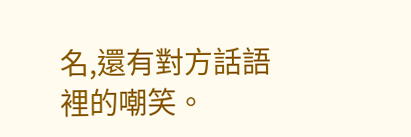名,還有對方話語裡的嘲笑。